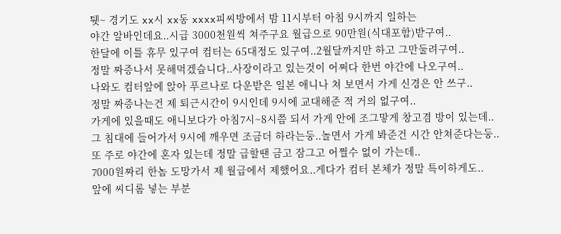퉷~ 경기도 xx시 xx동 xxxx피씨방에서 밤 11시부터 아침 9시까지 일하는
야간 알바인데요..시급 3000천원씩 쳐주구요 월급으로 90만원(식대포함)받구여..
한달에 이틀 휴무 있구여 컴터는 65대정도 있구여..2월달까지만 하고 그만둘려구여..
정말 짜증나서 못해먹겠습니다..사장이라고 있는것이 어쩌다 한번 야간에 나오구여..
나와도 컴터앞에 앉아 푸르나로 다운받은 일본 애니나 쳐 보면서 가게 신경은 안 쓰구..
정말 짜증나는건 제 퇴근시간이 9시인데 9시에 교대해준 적 거의 없구여..
가게에 있을때도 애니보다가 아침7시~8시쯤 되서 가게 안에 조그맣게 창고겸 방이 있는데..
그 침대에 들어가서 9시에 깨우면 조금더 하라는둥..놀면서 가게 봐준건 시간 안쳐준다는둥..
또 주로 야간에 혼자 있는데 정말 급할땐 금고 잠그고 어쩔수 없이 가는데..
7000원짜리 한놈 도망가서 제 월급에서 제했어요..게다가 컴터 본체가 정말 특이하게도..
앞에 씨디롬 넣는 부분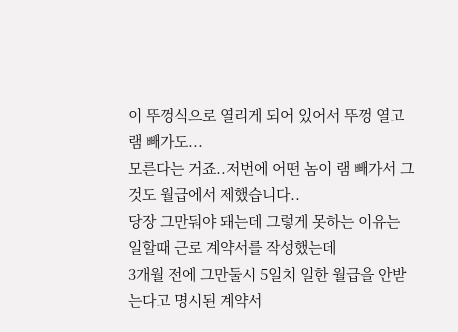이 뚜껑식으로 열리게 되어 있어서 뚜껑 열고 램 빼가도...
모른다는 거죠..저번에 어떤 놈이 램 빼가서 그것도 월급에서 제했습니다..
당장 그만둬야 돼는데 그렇게 못하는 이유는 일할때 근로 계약서를 작성했는데
3개월 전에 그만둘시 5일치 일한 월급을 안받는다고 명시된 계약서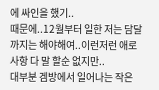에 싸인을 했기..
때문에..12월부터 일한 저는 담달까지는 해야해여..이런저런 애로사항 다 말 할순 없지만..
대부분 겜방에서 일어나는 작은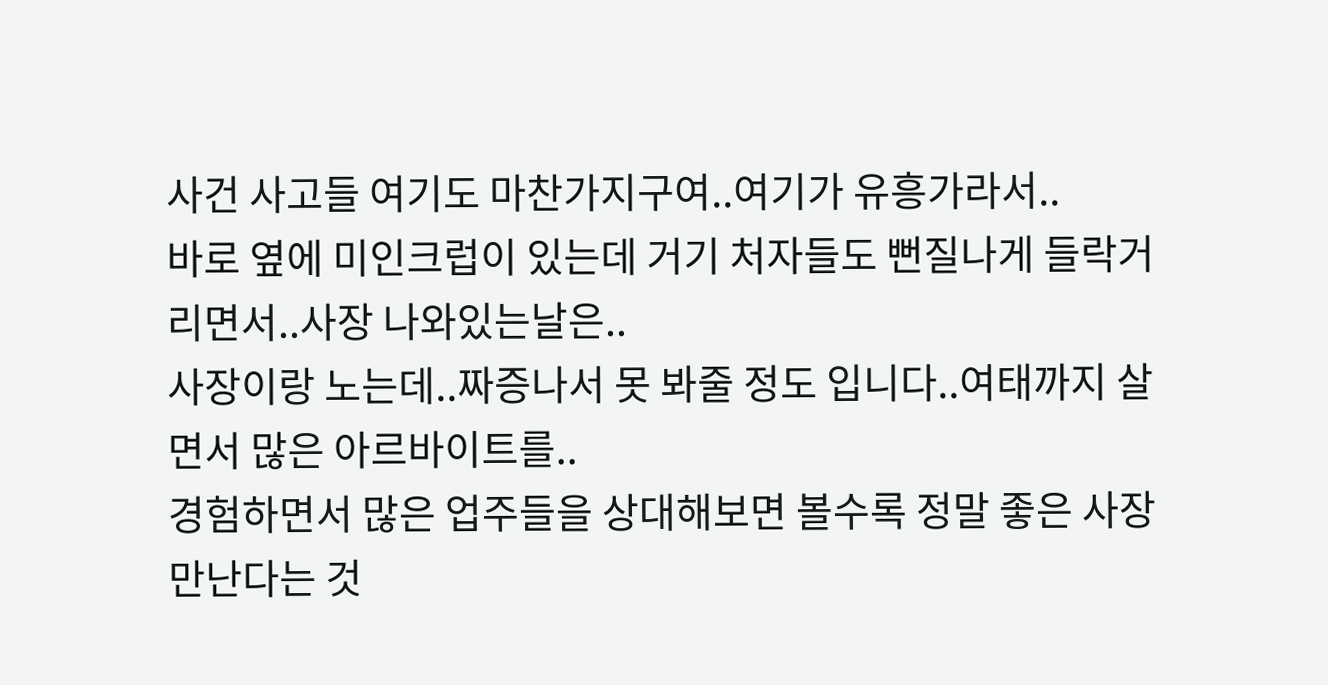사건 사고들 여기도 마찬가지구여..여기가 유흥가라서..
바로 옆에 미인크럽이 있는데 거기 처자들도 뻔질나게 들락거리면서..사장 나와있는날은..
사장이랑 노는데..짜증나서 못 봐줄 정도 입니다..여태까지 살면서 많은 아르바이트를..
경험하면서 많은 업주들을 상대해보면 볼수록 정말 좋은 사장만난다는 것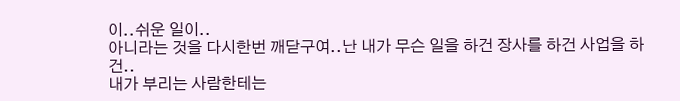이..쉬운 일이..
아니라는 것을 다시한번 깨닫구여..난 내가 무슨 일을 하건 장사를 하건 사업을 하건..
내가 부리는 사람한테는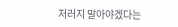저러지 말아야겠다는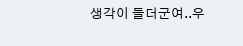생각이 들더군여..우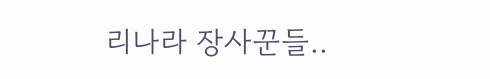리나라 장사꾼들..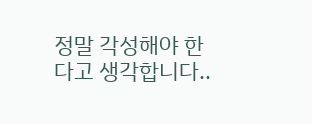정말 각성해야 한다고 생각합니다..